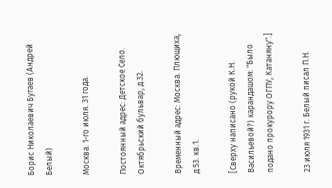Борис Николаевич Бугаев (Андрей Белый)

Москва. 1-го июля. 31 года.

Постоянный адрес: Детское Село. Октябрьский бульвар, д.32.

Временный адрес: Москва. Плющиха, д.53. кв.1.

[Сверху написано (рукой К.Н. Васильевой?) карандашом: "Было подано прокурору ОГПУ, Катаняну".]

23 июля 1931 г. Белый писал П.Н.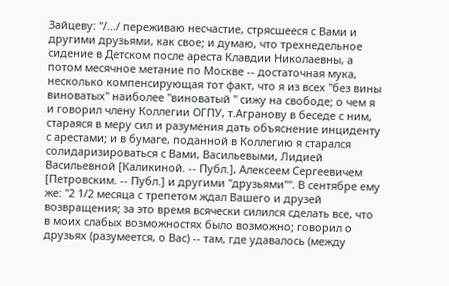Зайцеву: "/.../ переживаю несчастие, стрясшееся с Вами и другими друзьями, как свое; и думаю, что трехнедельное сидение в Детском после ареста Клавдии Николаевны, а потом месячное метание по Москве -- достаточная мука, несколько компенсирующая тот факт, что я из всех "без вины виноватых" наиболее "виноватый " сижу на свободе; о чем я и говорил члену Коллегии ОГПУ, т.Агранову в беседе с ним, стараяся в меру сил и разумения дать объяснение инциденту с арестами; и в бумаге, поданной в Коллегию я старался солидаризироваться с Вами, Васильевыми, Лидией Васильевной [Каликиной. -- Публ.], Алексеем Сергеевичем [Петровским. -- Публ.] и другими "друзьями"". В сентябре ему же: "2 1/2 месяца с трепетом ждал Вашего и друзей возвращения; за это время всячески силился сделать все, что в моих слабых возможностях было возможно; говорил о друзьях (разумеется, о Вас) -- там, где удавалось (между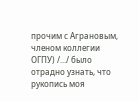прочим с Аграновым, членом коллегии ОГПУ) /.../ было отрадно узнать, что рукопись моя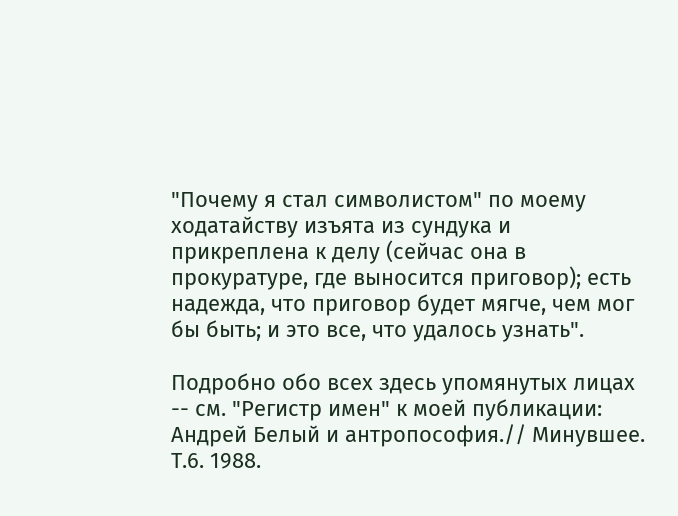"Почему я стал символистом" по моему ходатайству изъята из сундука и прикреплена к делу (сейчас она в прокуратуре, где выносится приговор); есть надежда, что приговор будет мягче, чем мог бы быть; и это все, что удалось узнать".

Подробно обо всех здесь упомянутых лицах -- см. "Регистр имен" к моей публикации: Андрей Белый и антропософия.// Минувшее. Т.6. 1988.